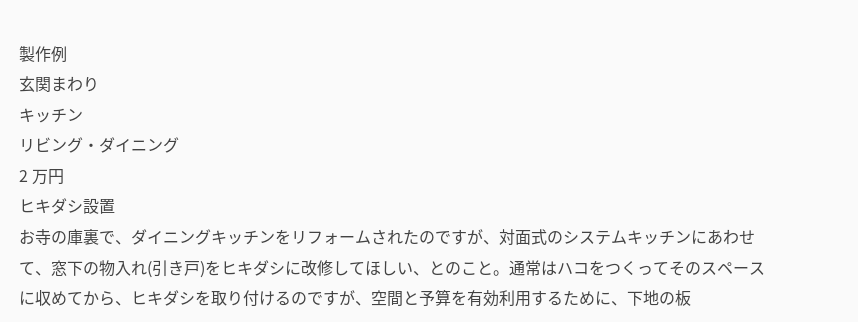製作例
玄関まわり
キッチン
リビング・ダイニング
2 万円
ヒキダシ設置
お寺の庫裏で、ダイニングキッチンをリフォームされたのですが、対面式のシステムキッチンにあわせて、窓下の物入れ(引き戸)をヒキダシに改修してほしい、とのこと。通常はハコをつくってそのスペースに収めてから、ヒキダシを取り付けるのですが、空間と予算を有効利用するために、下地の板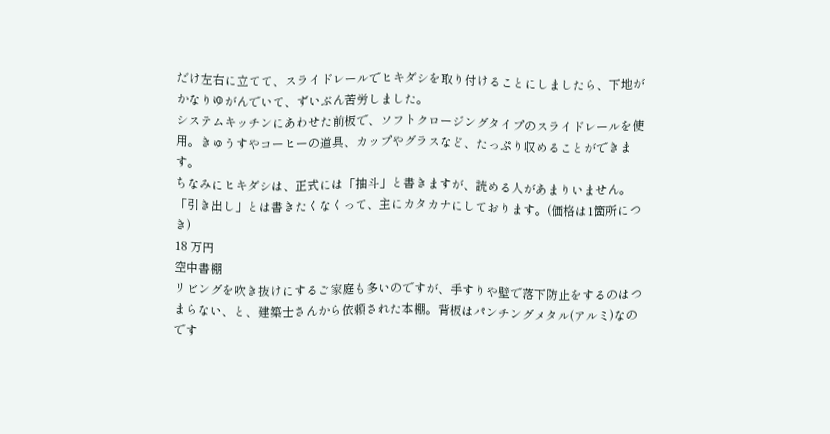だけ左右に立てて、スライドレールでヒキダシを取り付けることにしましたら、下地がかなりゆがんでいて、ずいぶん苦労しました。
システムキッチンにあわせた前板で、ソフトクロージングタイプのスライドレールを使用。きゅうすやコーヒーの道具、カップやグラスなど、たっぷり収めることができます。
ちなみにヒキダシは、正式には「抽斗」と書きますが、読める人があまりいません。「引き出し」とは書きたくなくって、主にカタカナにしております。(価格は1箇所につき)
18 万円
空中書棚
リビングを吹き抜けにするご家庭も多いのですが、手すりや壁で落下防止をするのはつまらない、と、建築士さんから依頼された本棚。背板はパンチングメタル(アルミ)なのです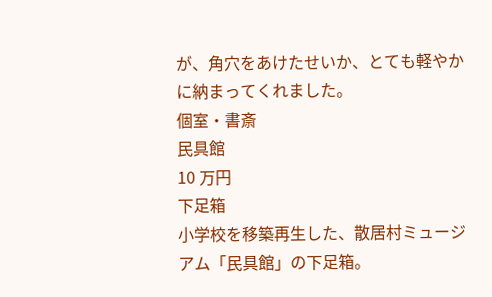が、角穴をあけたせいか、とても軽やかに納まってくれました。
個室・書斎
民具館
10 万円
下足箱
小学校を移築再生した、散居村ミュージアム「民具館」の下足箱。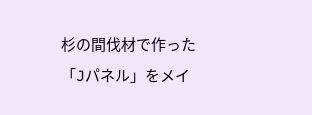杉の間伐材で作った「Jパネル」をメイ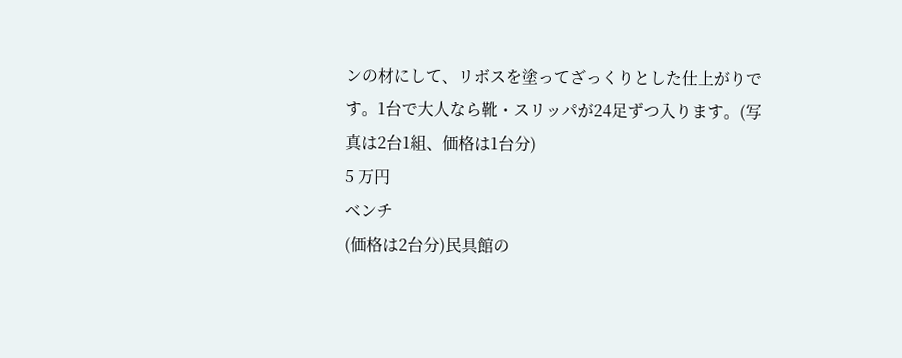ンの材にして、リボスを塗ってざっくりとした仕上がりです。1台で大人なら靴・スリッパが24足ずつ入ります。(写真は2台1組、価格は1台分)
5 万円
ベンチ
(価格は2台分)民具館の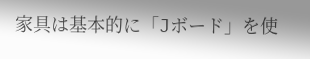家具は基本的に「Jボード」を使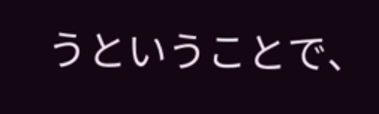うということで、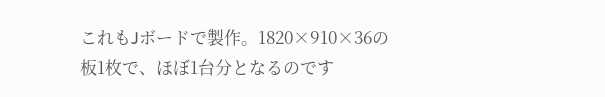これもJボードで製作。1820×910×36の板1枚で、ほぼ1台分となるのです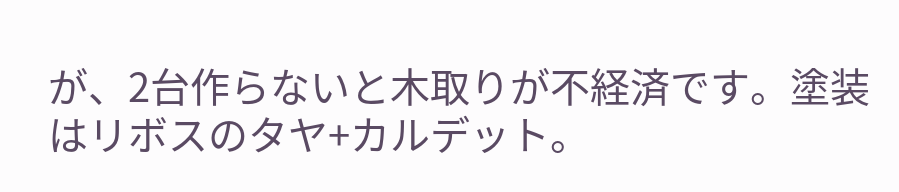が、2台作らないと木取りが不経済です。塗装はリボスのタヤ+カルデット。